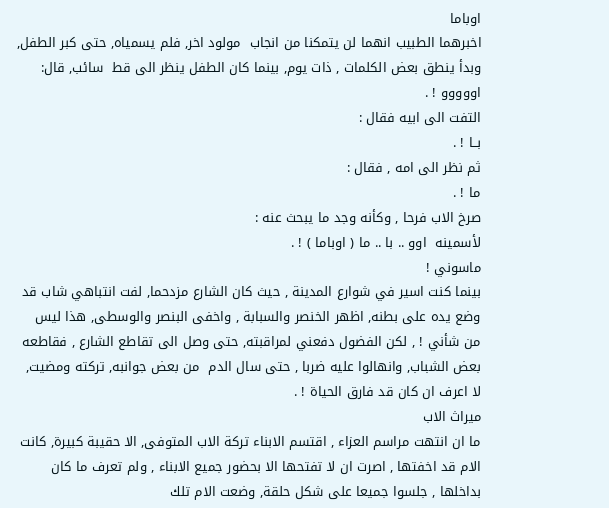اوباما
اخبرهما الطبيب انهما لن يتمكنا من انجاب  مولود اخر, فلم يسمياه, حتى كبر الطفل, وبدأ ينطق بعض الكلمات , ذات يوم, بينما كان الطفل ينظر الى قط  سائب, قال:
اووووو ! .
التفت الى ابيه فقال :
بــا ! .
ثم نظر الى امه , فقال :
ما ! .
صرخ الاب فرحا , وكأنه وجد ما يبحث عنه :
لأسمينه  اوو .. با .. ما ( اوباما ) ! .
ماسوني !
بينما كنت اسير في شوارع المدينة , حيث كان الشارع مزدحما, لفت انتباهي شاب قد وضع يده على بطنه, اظهر الخنصر والسبابة , واخفى البنصر والوسطى, هذا ليس من شأني ! , لكن الفضول دفعني لمراقبته, حتى وصل الى تقاطع الشارع , فقاطعه بعض الشباب, وانهالوا عليه ضربا , حتى سال الدم  من بعض جوانبه, تركته ومضيت, لا اعرف ان كان قد فارق الحياة ! .
ميراث الاب
ما ان انتهت مراسم العزاء , اقتسم الابناء تركة الاب المتوفى, الا حقيبة كبيرة, كانت الام قد اخفتها , اصرت ان لا تفتحها الا بحضور جميع الابناء , ولم تعرف ما كان بداخلها , جلسوا جميعا على شكل حلقة, وضعت الام تلك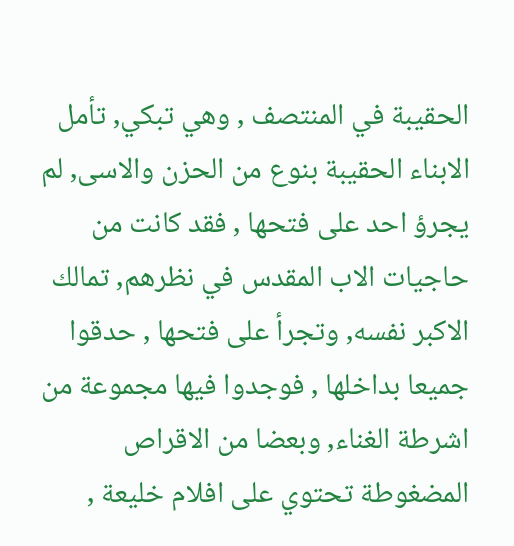الحقيبة في المنتصف , وهي تبكي, تأمل الابناء الحقيبة بنوع من الحزن والاسى, لم يجرؤ احد على فتحها , فقد كانت من حاجيات الاب المقدس في نظرهم, تمالك الاكبر نفسه, وتجرأ على فتحها , حدقوا جميعا بداخلها , فوجدوا فيها مجموعة من اشرطة الغناء, وبعضا من الاقراص المضغوطة تحتوي على افلام خليعة ,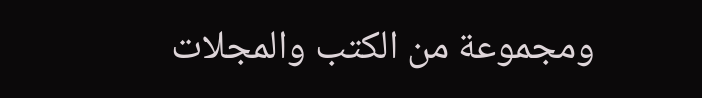ومجموعة من الكتب والمجلات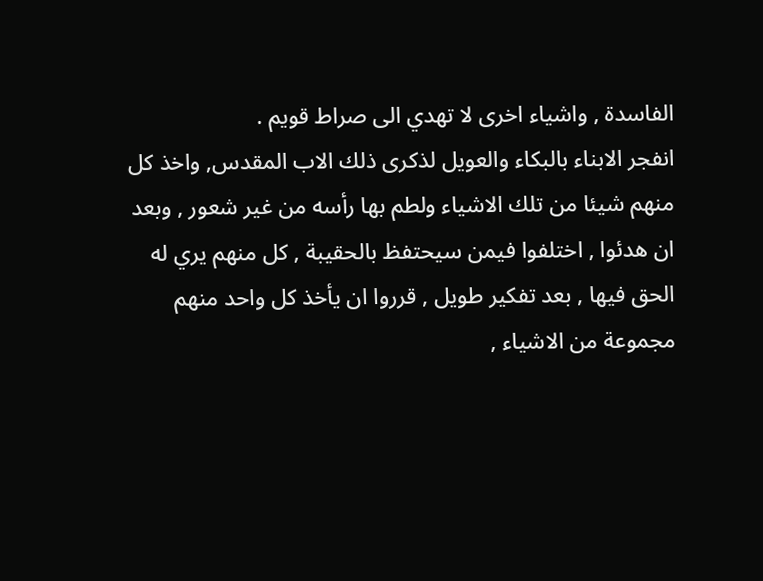الفاسدة , واشياء اخرى لا تهدي الى صراط قويم .
انفجر الابناء بالبكاء والعويل لذكرى ذلك الاب المقدس, واخذ كل منهم شيئا من تلك الاشياء ولطم بها رأسه من غير شعور , وبعد ان هدئوا , اختلفوا فيمن سيحتفظ بالحقيبة , كل منهم يري له الحق فيها , بعد تفكير طويل , قرروا ان يأخذ كل واحد منهم مجموعة من الاشياء ,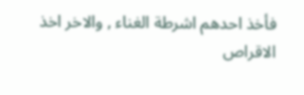فأخذ احدهم اشرطة الغناء , والاخر اخذ الاقراص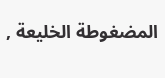المضغوطة الخليعة ,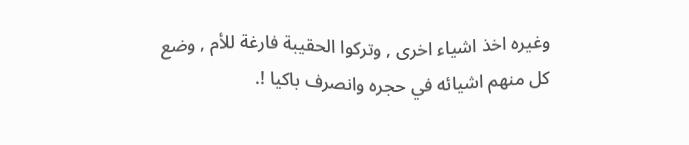وغيره اخذ اشياء اخرى , وتركوا الحقيبة فارغة للأم , وضع كل منهم اشيائه في حجره وانصرف باكيا !.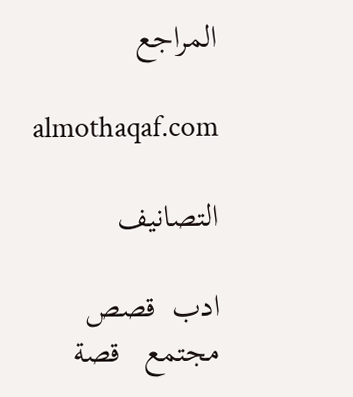المراجع

almothaqaf.com

التصانيف

ادب  قصص  مجتمع   قصة